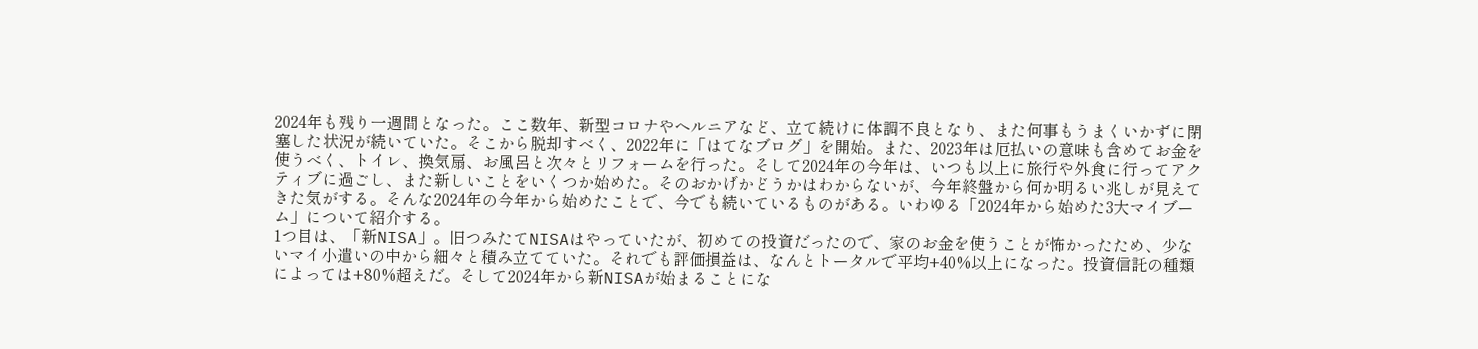2024年も残り一週間となった。ここ数年、新型コロナやヘルニアなど、立て続けに体調不良となり、また何事もうまくいかずに閉塞した状況が続いていた。そこから脱却すべく、2022年に「はてなブログ」を開始。また、2023年は厄払いの意味も含めてお金を使うべく、トイレ、換気扇、お風呂と次々とリフォームを行った。そして2024年の今年は、いつも以上に旅行や外食に行ってアクティブに過ごし、また新しいことをいくつか始めた。そのおかげかどうかはわからないが、今年終盤から何か明るい兆しが見えてきた気がする。そんな2024年の今年から始めたことで、今でも続いているものがある。いわゆる「2024年から始めた3大マイブーム」について紹介する。
1つ目は、「新NISA」。旧つみたてNISAはやっていたが、初めての投資だったので、家のお金を使うことが怖かったため、少ないマイ小遣いの中から細々と積み立てていた。それでも評価損益は、なんとトータルで平均+40%以上になった。投資信託の種類によっては+80%超えだ。そして2024年から新NISAが始まることにな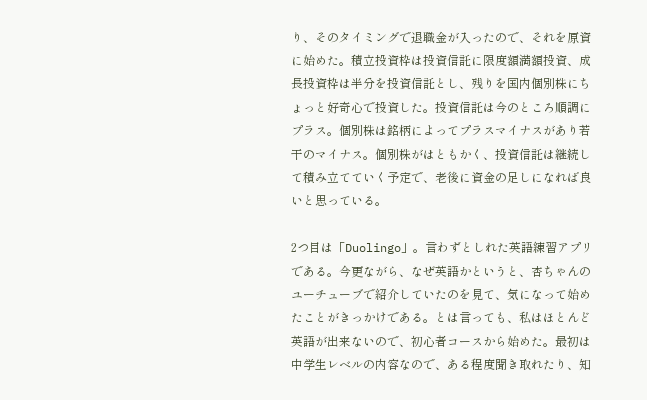り、そのタイミングで退職金が入ったので、それを原資に始めた。積立投資枠は投資信託に限度額満額投資、成長投資枠は半分を投資信託とし、残りを国内個別株にちょっと好奇心で投資した。投資信託は今のところ順調にプラス。個別株は銘柄によってプラスマイナスがあり若干のマイナス。個別株がはともかく、投資信託は継続して積み立てていく予定で、老後に資金の足しになれば良いと思っている。

2つ目は「Duolingo」。言わずとしれた英語練習アプリである。今更ながら、なぜ英語かというと、杏ちゃんのユーチューブで紹介していたのを見て、気になって始めたことがきっかけである。とは言っても、私はほとんど英語が出来ないので、初心者コースから始めた。最初は中学生レベルの内容なので、ある程度聞き取れたり、知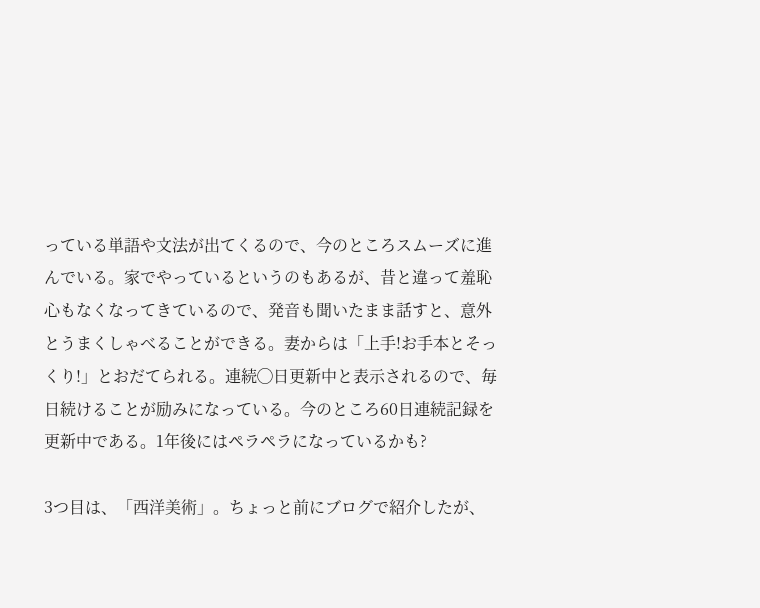っている単語や文法が出てくるので、今のところスムーズに進んでいる。家でやっているというのもあるが、昔と違って羞恥心もなくなってきているので、発音も聞いたまま話すと、意外とうまくしゃべることができる。妻からは「上手!お手本とそっくり!」とおだてられる。連続◯日更新中と表示されるので、毎日続けることが励みになっている。今のところ60日連続記録を更新中である。1年後にはペラペラになっているかも?

3つ目は、「西洋美術」。ちょっと前にブログで紹介したが、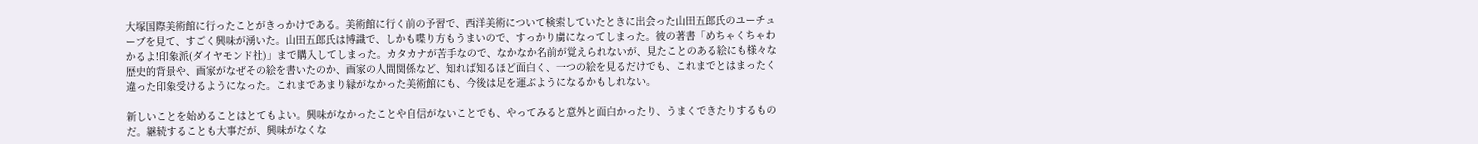大塚国際美術館に行ったことがきっかけである。美術館に行く前の予習で、西洋美術について検索していたときに出会った山田五郎氏のユーチューブを見て、すごく興味が湧いた。山田五郎氏は博識で、しかも喋り方もうまいので、すっかり虜になってしまった。彼の著書「めちゃくちゃわかるよ!印象派(ダイヤモンド社)」まで購入してしまった。カタカナが苦手なので、なかなか名前が覚えられないが、見たことのある絵にも様々な歴史的背景や、画家がなぜその絵を書いたのか、画家の人間関係など、知れば知るほど面白く、一つの絵を見るだけでも、これまでとはまったく違った印象受けるようになった。これまであまり縁がなかった美術館にも、今後は足を運ぶようになるかもしれない。

新しいことを始めることはとてもよい。興味がなかったことや自信がないことでも、やってみると意外と面白かったり、うまくできたりするものだ。継続することも大事だが、興味がなくな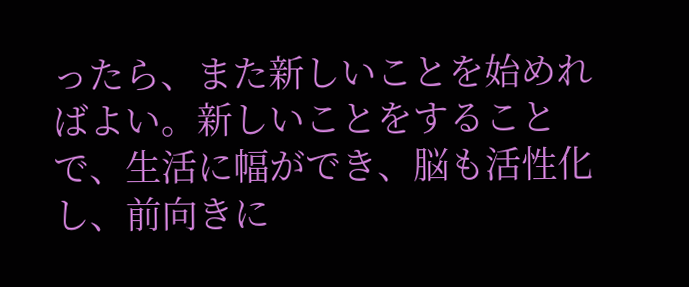ったら、また新しいことを始めればよい。新しいことをすることで、生活に幅ができ、脳も活性化し、前向きに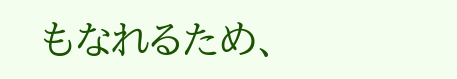もなれるため、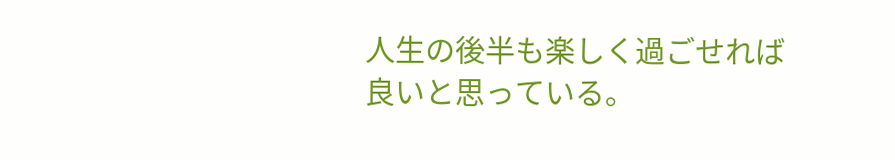人生の後半も楽しく過ごせれば良いと思っている。